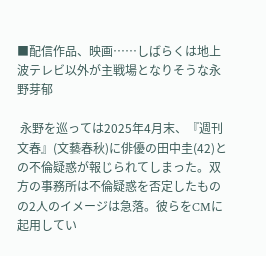■配信作品、映画……しばらくは地上波テレビ以外が主戦場となりそうな永野芽郁

 永野を巡っては2025年4月末、『週刊文春』(文藝春秋)に俳優の田中圭(42)との不倫疑惑が報じられてしまった。双方の事務所は不倫疑惑を否定したものの2人のイメージは急落。彼らをCMに起用してい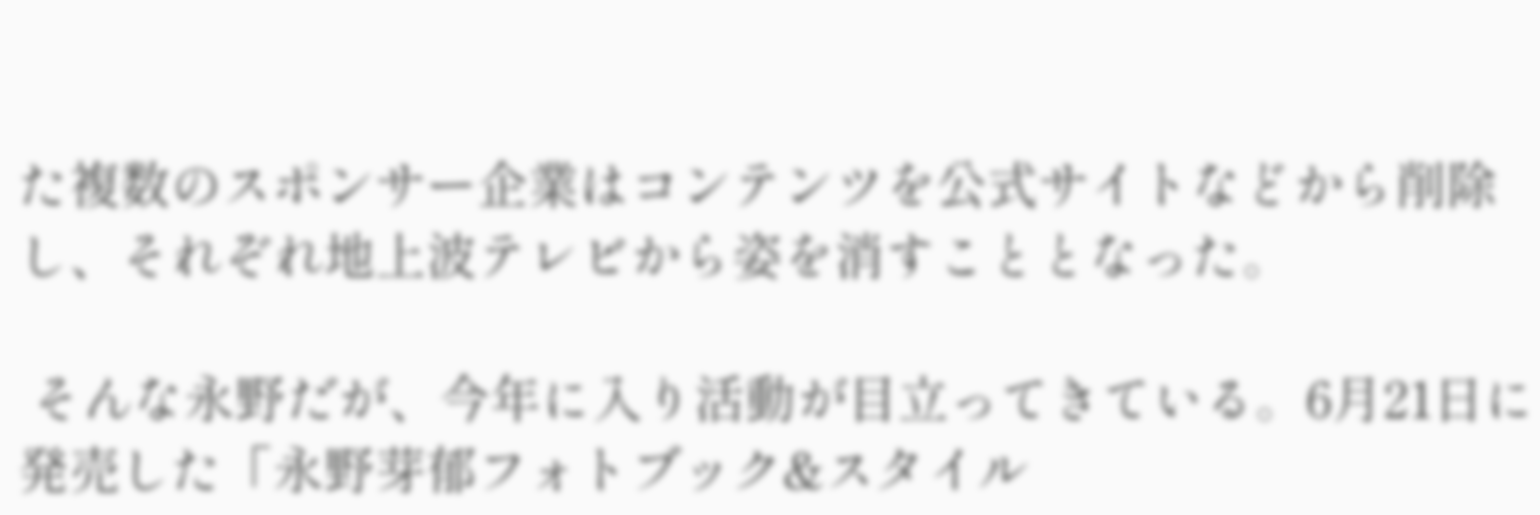た複数のスポンサー企業はコンテンツを公式サイトなどから削除し、それぞれ地上波テレビから姿を消すこととなった。

 そんな永野だが、今年に入り活動が目立ってきている。6月21日に発売した「永野芽郁フォトブック&スタイル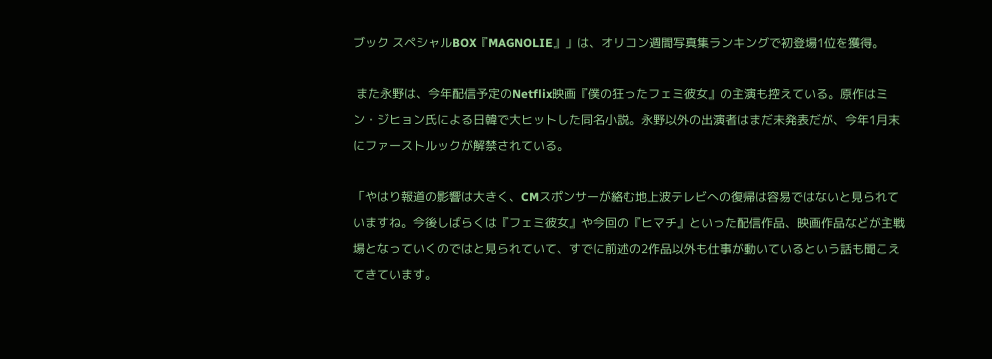ブック スペシャルBOX『MAGNOLIE』」は、オリコン週間写真集ランキングで初登場1位を獲得。

 また永野は、今年配信予定のNetflix映画『僕の狂ったフェミ彼女』の主演も控えている。原作はミン・ジヒョン氏による日韓で大ヒットした同名小説。永野以外の出演者はまだ未発表だが、今年1月末にファーストルックが解禁されている。

「やはり報道の影響は大きく、CMスポンサーが絡む地上波テレビへの復帰は容易ではないと見られていますね。今後しばらくは『フェミ彼女』や今回の『ヒマチ』といった配信作品、映画作品などが主戦場となっていくのではと見られていて、すでに前述の2作品以外も仕事が動いているという話も聞こえてきています。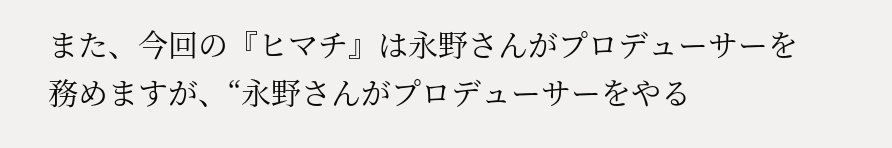また、今回の『ヒマチ』は永野さんがプロデューサーを務めますが、“永野さんがプロデューサーをやる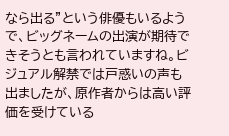なら出る”という俳優もいるようで、ビッグネームの出演が期待できそうとも言われていますね。ビジュアル解禁では戸惑いの声も出ましたが、原作者からは高い評価を受けている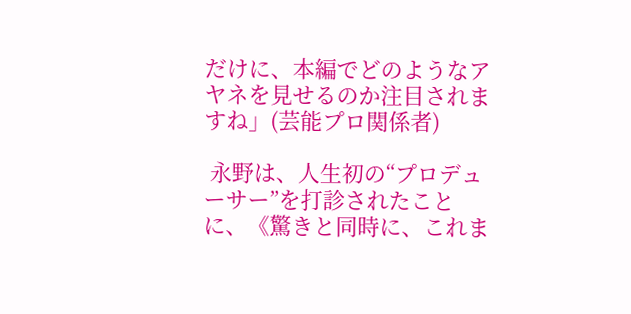だけに、本編でどのようなアヤネを見せるのか注目されますね」(芸能プロ関係者)

 永野は、人生初の“プロデューサー”を打診されたことに、《驚きと同時に、これま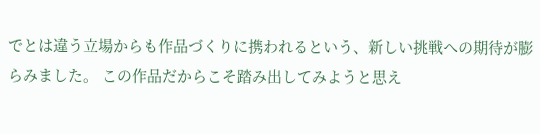でとは違う立場からも作品づくりに携われるという、新しい挑戦への期待が膨らみました。 この作品だからこそ踏み出してみようと思え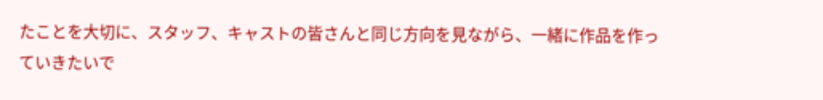たことを大切に、スタッフ、キャストの皆さんと同じ方向を見ながら、一緒に作品を作っていきたいで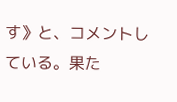す》と、コメントしている。果た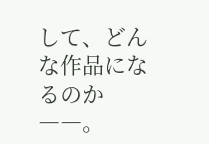して、どんな作品になるのか――。